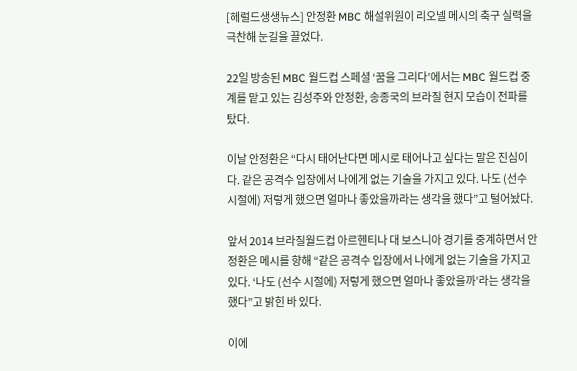[헤럴드생생뉴스] 안정환 MBC 해설위원이 리오넬 메시의 축구 실력을 극찬해 눈길을 끌었다.

22일 방송된 MBC 월드컵 스페셜 ‘꿈을 그리다’에서는 MBC 월드컵 중계를 맡고 있는 김성주와 안정환, 송종국의 브라질 현지 모습이 전파를 탔다.

이날 안정환은 “다시 태어난다면 메시로 태어나고 싶다는 말은 진심이다. 같은 공격수 입장에서 나에게 없는 기술을 가지고 있다. 나도 (선수 시절에) 저렇게 했으면 얼마나 좋았을까라는 생각을 했다”고 털어놨다.

앞서 2014 브라질월드컵 아르헨티나 대 보스니아 경기를 중계하면서 안정환은 메시를 향해 “같은 공격수 입장에서 나에게 없는 기술을 가지고 있다. ‘나도 (선수 시절에) 저렇게 했으면 얼마나 좋았을까’라는 생각을 했다”고 밝힌 바 있다.

이에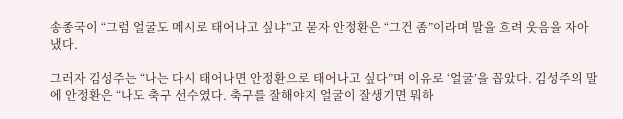송종국이 “그럼 얼굴도 메시로 태어나고 싶냐”고 묻자 안정환은 “그건 좀”이라며 말을 흐려 웃음을 자아냈다.

그러자 김성주는 “나는 다시 태어나면 안정환으로 태어나고 싶다”며 이유로 ‘얼굴’을 꼽았다. 김성주의 말에 안정환은 “나도 축구 선수였다. 축구를 잘해야지 얼굴이 잘생기면 뭐하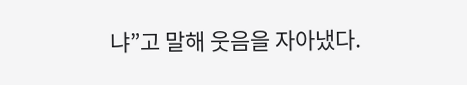냐”고 말해 웃음을 자아냈다.